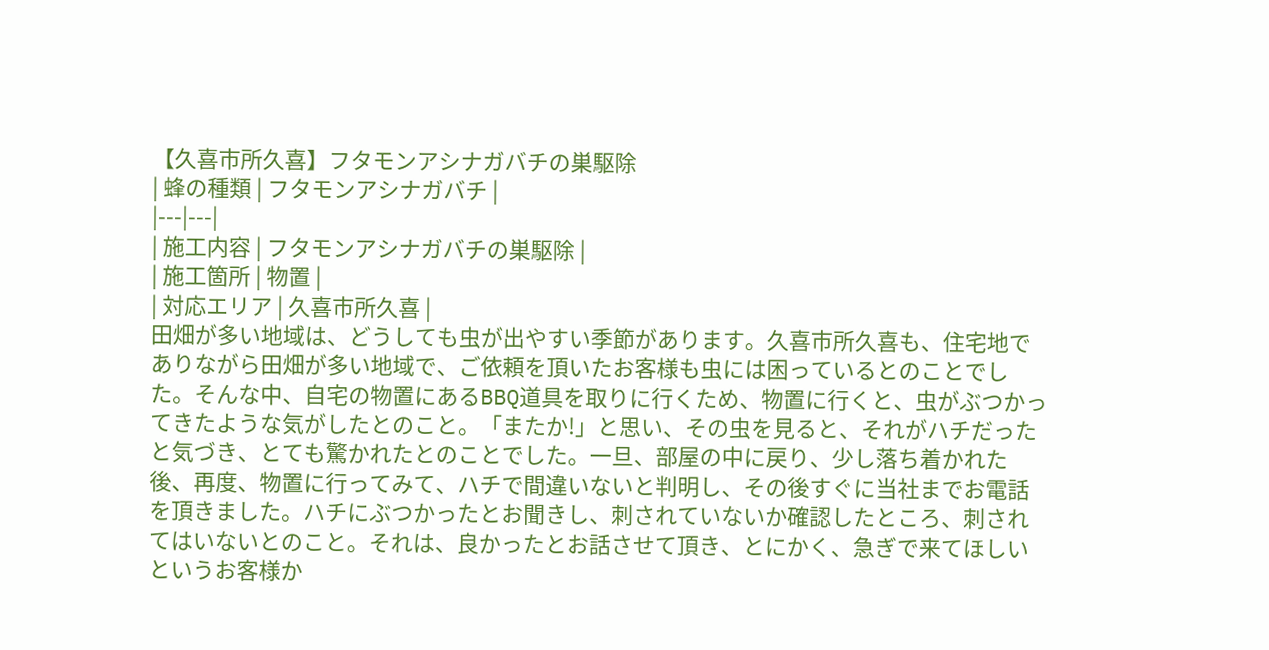【久喜市所久喜】フタモンアシナガバチの巣駆除
| 蜂の種類 | フタモンアシナガバチ |
|---|---|
| 施工内容 | フタモンアシナガバチの巣駆除 |
| 施工箇所 | 物置 |
| 対応エリア | 久喜市所久喜 |
田畑が多い地域は、どうしても虫が出やすい季節があります。久喜市所久喜も、住宅地でありながら田畑が多い地域で、ご依頼を頂いたお客様も虫には困っているとのことでした。そんな中、自宅の物置にあるBBQ道具を取りに行くため、物置に行くと、虫がぶつかってきたような気がしたとのこと。「またか!」と思い、その虫を見ると、それがハチだったと気づき、とても驚かれたとのことでした。一旦、部屋の中に戻り、少し落ち着かれた後、再度、物置に行ってみて、ハチで間違いないと判明し、その後すぐに当社までお電話を頂きました。ハチにぶつかったとお聞きし、刺されていないか確認したところ、刺されてはいないとのこと。それは、良かったとお話させて頂き、とにかく、急ぎで来てほしいというお客様か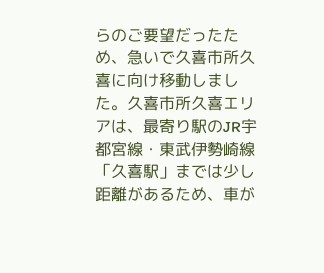らのご要望だったため、急いで久喜市所久喜に向け移動しました。久喜市所久喜エリアは、最寄り駅のJR宇都宮線・東武伊勢崎線「久喜駅」までは少し距離があるため、車が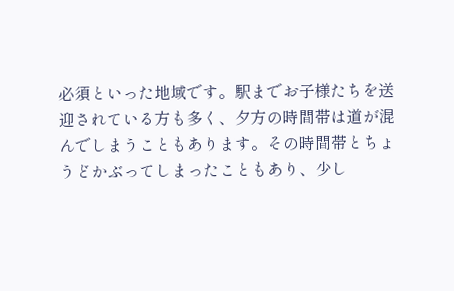必須といった地域です。駅までお子様たちを送迎されている方も多く、夕方の時間帯は道が混んでしまうこともあります。その時間帯とちょうどかぶってしまったこともあり、少し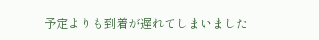予定よりも到着が遅れてしまいました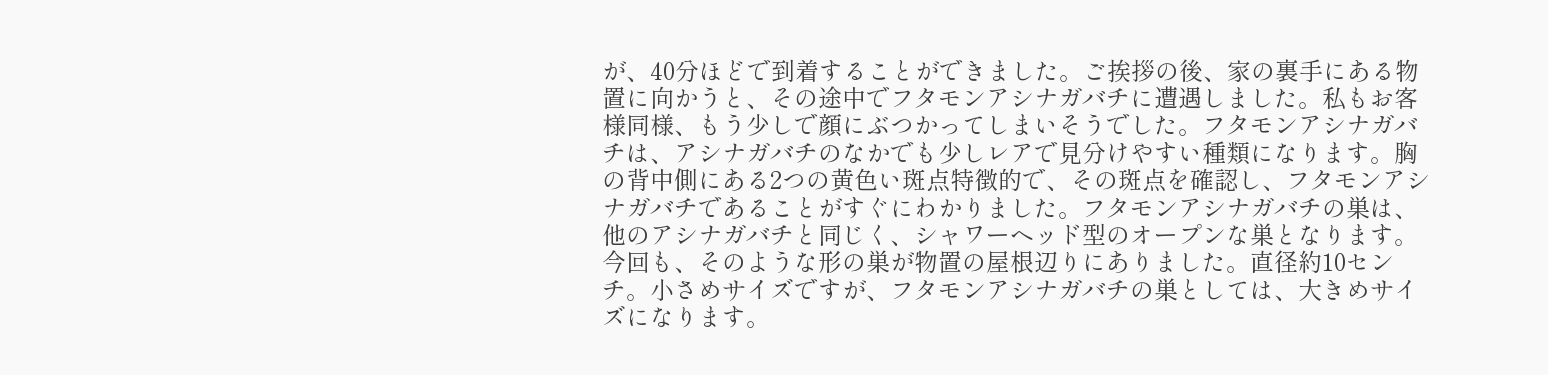が、40分ほどで到着することができました。ご挨拶の後、家の裏手にある物置に向かうと、その途中でフタモンアシナガバチに遭遇しました。私もお客様同様、もう少しで顔にぶつかってしまいそうでした。フタモンアシナガバチは、アシナガバチのなかでも少しレアで見分けやすい種類になります。胸の背中側にある2つの黄色い斑点特徴的で、その斑点を確認し、フタモンアシナガバチであることがすぐにわかりました。フタモンアシナガバチの巣は、他のアシナガバチと同じく、シャワーヘッド型のオープンな巣となります。今回も、そのような形の巣が物置の屋根辺りにありました。直径約10センチ。小さめサイズですが、フタモンアシナガバチの巣としては、大きめサイズになります。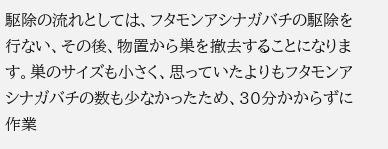駆除の流れとしては、フタモンアシナガバチの駆除を行ない、その後、物置から巣を撤去することになります。巣のサイズも小さく、思っていたよりもフタモンアシナガバチの数も少なかったため、30分かからずに作業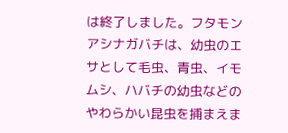は終了しました。フタモンアシナガバチは、幼虫のエサとして毛虫、青虫、イモムシ、ハバチの幼虫などのやわらかい昆虫を捕まえま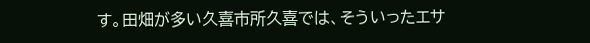す。田畑が多い久喜市所久喜では、そういったエサ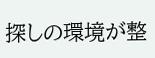探しの環境が整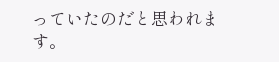っていたのだと思われます。